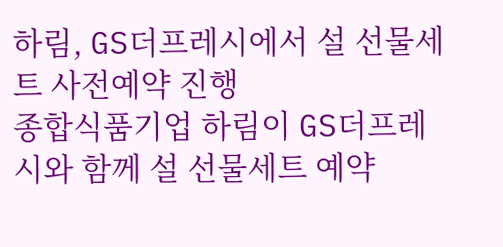하림, GS더프레시에서 설 선물세트 사전예약 진행
종합식품기업 하림이 GS더프레시와 함께 설 선물세트 예약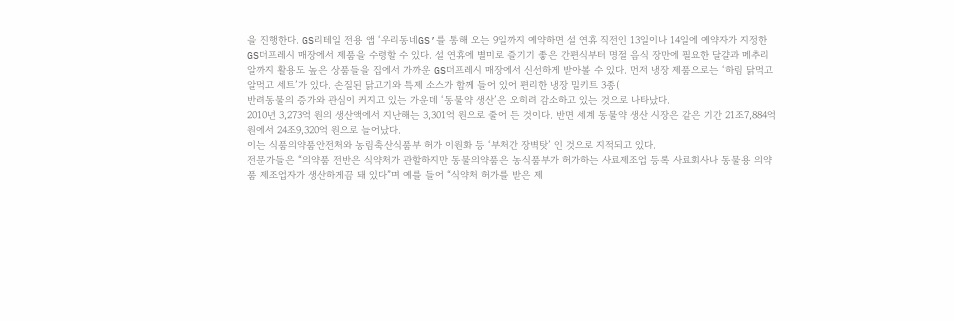을 진행한다. GS리테일 전용 앱 ‘우리동네GS’를 통해 오는 9일까지 예약하면 설 연휴 직전인 13일이나 14일에 예약자가 지정한 GS더프레시 매장에서 제품을 수령할 수 있다. 설 연휴에 별미로 즐기기 좋은 간편식부터 명절 음식 장만에 필요한 달걀과 메추리알까지 활용도 높은 상품들을 집에서 가까운 GS더프레시 매장에서 신선하게 받아볼 수 있다. 먼저 냉장 제품으로는 ‘하림 닭먹고 알먹고 세트’가 있다. 손질된 닭고기와 특제 소스가 함께 들어 있어 편리한 냉장 밀키트 3종(
반려동물의 증가와 관심이 커지고 있는 가운데 ‘동물약 생산’은 오히려 감소하고 있는 것으로 나타났다.
2010년 3,273억 원의 생산액에서 지난해는 3,301억 원으로 줄어 든 것이다. 반면 세계 동물약 생산 시장은 같은 기간 21조7,884억 원에서 24조9,320억 원으로 늘어났다.
이는 식품의약품안전처와 농림축산식품부 허가 이원화 등 ‘부처간 장벽탓’ 인 것으로 지적되고 있다.
전문가들은 “의약품 전반은 식약처가 관할하지만 동물의약품은 농식품부가 허가하는 사료제조업 등록 사료회사나 동물용 의약품 제조업자가 생산하게끔 돼 있다”며 예를 들어 “식약처 허가를 받은 제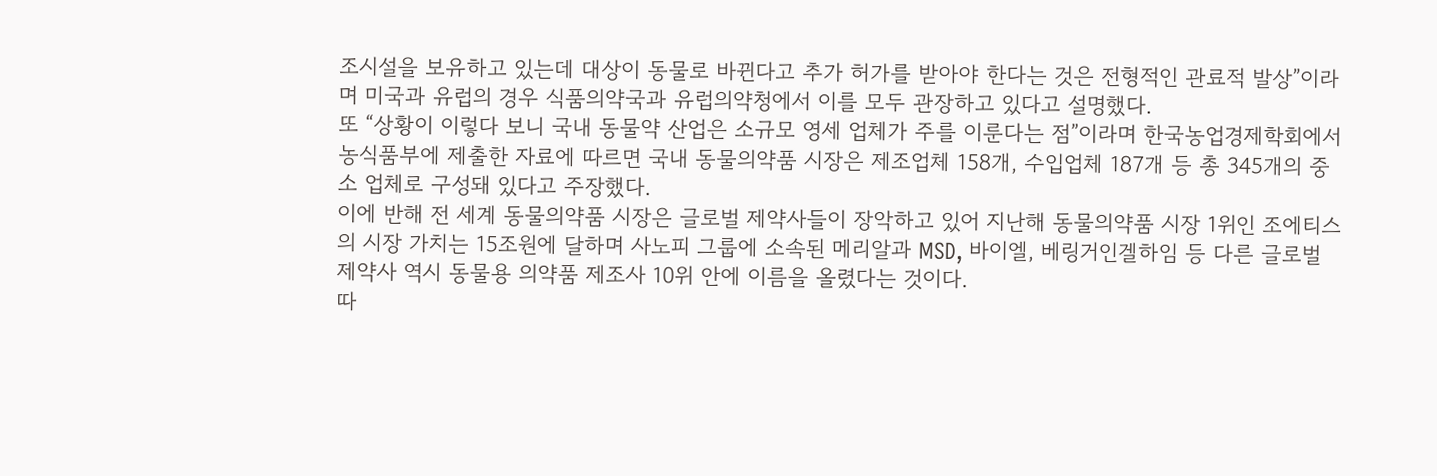조시설을 보유하고 있는데 대상이 동물로 바뀐다고 추가 허가를 받아야 한다는 것은 전형적인 관료적 발상”이라며 미국과 유럽의 경우 식품의약국과 유럽의약청에서 이를 모두 관장하고 있다고 설명했다.
또 “상황이 이렇다 보니 국내 동물약 산업은 소규모 영세 업체가 주를 이룬다는 점”이라며 한국농업경제학회에서 농식품부에 제출한 자료에 따르면 국내 동물의약품 시장은 제조업체 158개, 수입업체 187개 등 총 345개의 중소 업체로 구성돼 있다고 주장했다.
이에 반해 전 세계 동물의약품 시장은 글로벌 제약사들이 장악하고 있어 지난해 동물의약품 시장 1위인 조에티스의 시장 가치는 15조원에 달하며 사노피 그룹에 소속된 메리알과 MSD, 바이엘, 베링거인겔하임 등 다른 글로벌 제약사 역시 동물용 의약품 제조사 10위 안에 이름을 올렸다는 것이다.
따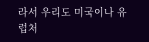라서 우리도 미국이나 유럽처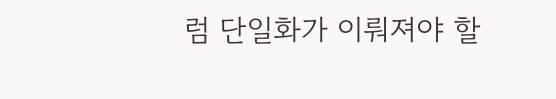럼 단일화가 이뤄져야 할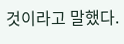것이라고 말했다.